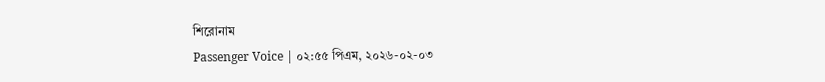শিরোনাম
Passenger Voice | ০২:৫৫ পিএম, ২০২৬-০২-০৩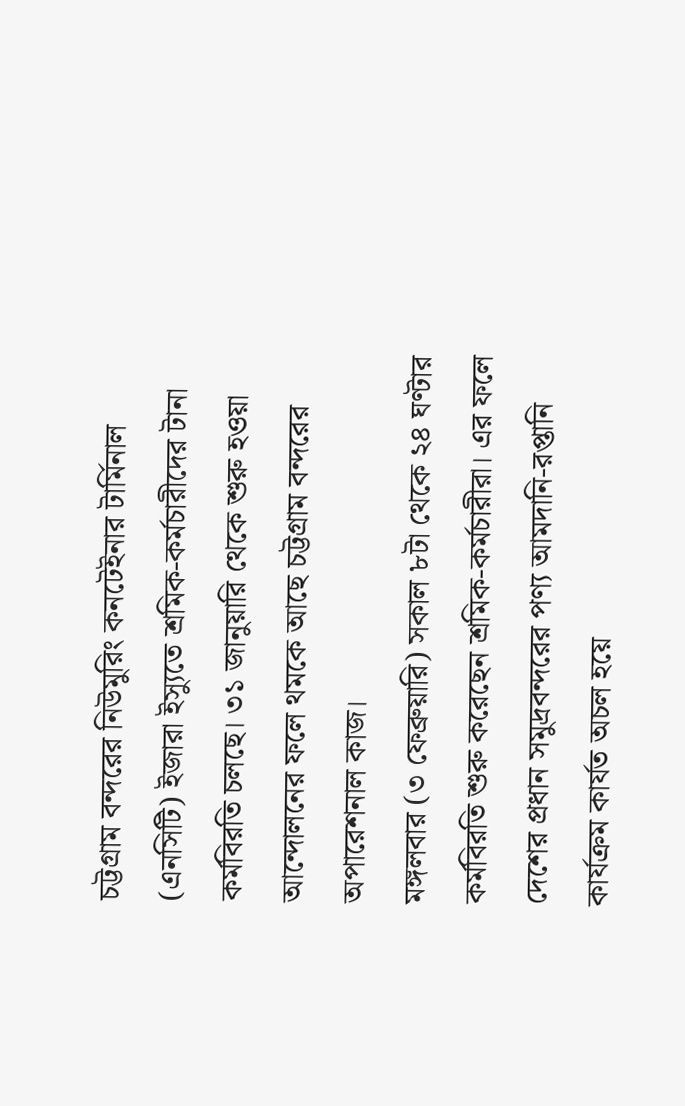চট্টগ্রাম বন্দরের নিউমুরিং কনটেইনার টার্মিনাল (এনসিটি) ইজারা ইস্যুতে শ্রমিক-কর্মচারীদের টানা কর্মবিরতি চলছে। ৩১ জানুয়ারি থেকে শুরু হওয়া আন্দোলনের ফলে থমকে আছে চট্টগ্রাম বন্দরের অপারেশনাল কাজ।
মঙ্গলবার (৩ ফেব্রুয়ারি) সকাল ৮টা থেকে ২৪ ঘণ্টার কর্মবিরতি শুরু করেছেন শ্রমিক-কর্মচারীরা। এর ফলে দেশের প্রধান সমুদ্রবন্দরের পণ্য আমদানি-রপ্তানি কার্যক্রম কার্যত অচল হয়ে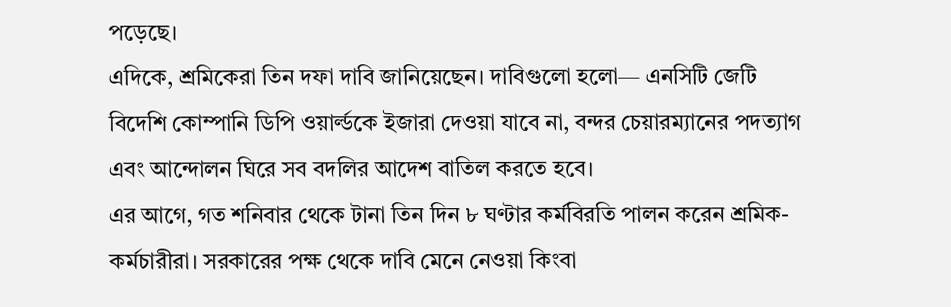পড়েছে।
এদিকে, শ্রমিকেরা তিন দফা দাবি জানিয়েছেন। দাবিগুলো হলো— এনসিটি জেটি বিদেশি কোম্পানি ডিপি ওয়ার্ল্ডকে ইজারা দেওয়া যাবে না, বন্দর চেয়ারম্যানের পদত্যাগ এবং আন্দোলন ঘিরে সব বদলির আদেশ বাতিল করতে হবে।
এর আগে, গত শনিবার থেকে টানা তিন দিন ৮ ঘণ্টার কর্মবিরতি পালন করেন শ্রমিক-কর্মচারীরা। সরকারের পক্ষ থেকে দাবি মেনে নেওয়া কিংবা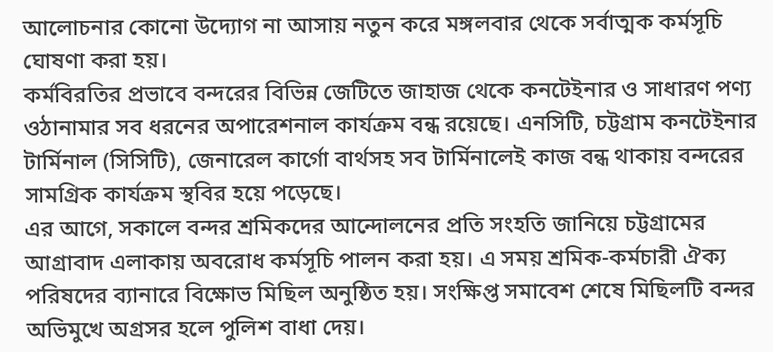আলোচনার কোনো উদ্যোগ না আসায় নতুন করে মঙ্গলবার থেকে সর্বাত্মক কর্মসূচি ঘোষণা করা হয়।
কর্মবিরতির প্রভাবে বন্দরের বিভিন্ন জেটিতে জাহাজ থেকে কনটেইনার ও সাধারণ পণ্য ওঠানামার সব ধরনের অপারেশনাল কার্যক্রম বন্ধ রয়েছে। এনসিটি, চট্টগ্রাম কনটেইনার টার্মিনাল (সিসিটি), জেনারেল কার্গো বার্থসহ সব টার্মিনালেই কাজ বন্ধ থাকায় বন্দরের সামগ্রিক কার্যক্রম স্থবির হয়ে পড়েছে।
এর আগে, সকালে বন্দর শ্রমিকদের আন্দোলনের প্রতি সংহতি জানিয়ে চট্টগ্রামের আগ্রাবাদ এলাকায় অবরোধ কর্মসূচি পালন করা হয়। এ সময় শ্রমিক-কর্মচারী ঐক্য পরিষদের ব্যানারে বিক্ষোভ মিছিল অনুষ্ঠিত হয়। সংক্ষিপ্ত সমাবেশ শেষে মিছিলটি বন্দর অভিমুখে অগ্রসর হলে পুলিশ বাধা দেয়।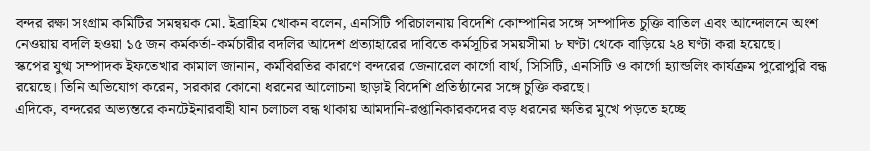বন্দর রক্ষা সংগ্রাম কমিটির সমন্বয়ক মো. ইব্রাহিম খোকন বলেন, এনসিটি পরিচালনায় বিদেশি কোম্পানির সঙ্গে সম্পাদিত চুক্তি বাতিল এবং আন্দোলনে অংশ নেওয়ায় বদলি হওয়া ১৫ জন কর্মকর্তা-কর্মচারীর বদলির আদেশ প্রত্যাহারের দাবিতে কর্মসূচির সময়সীমা ৮ ঘণ্টা থেকে বাড়িয়ে ২৪ ঘণ্টা করা হয়েছে।
স্কপের যুগ্ম সম্পাদক ইফতেখার কামাল জানান, কর্মবিরতির কারণে বন্দরের জেনারেল কার্গো বার্থ, সিসিটি, এনসিটি ও কার্গো হ্যান্ডলিং কার্যক্রম পুরোপুরি বন্ধ রয়েছে। তিনি অভিযোগ করেন, সরকার কোনো ধরনের আলোচনা ছাড়াই বিদেশি প্রতিষ্ঠানের সঙ্গে চুক্তি করছে।
এদিকে, বন্দরের অভ্যন্তরে কনটেইনারবাহী যান চলাচল বন্ধ থাকায় আমদানি-রপ্তানিকারকদের বড় ধরনের ক্ষতির মুখে পড়তে হচ্ছে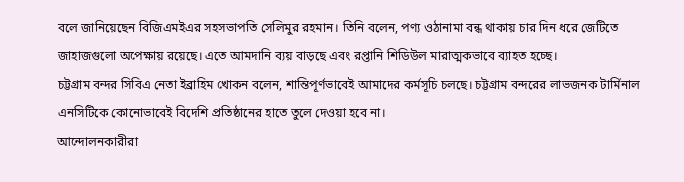বলে জানিয়েছেন বিজিএমইএর সহসভাপতি সেলিমুর রহমান। তিনি বলেন, পণ্য ওঠানামা বন্ধ থাকায় চার দিন ধরে জেটিতে জাহাজগুলো অপেক্ষায় রয়েছে। এতে আমদানি ব্যয় বাড়ছে এবং রপ্তানি শিডিউল মারাত্মকভাবে ব্যাহত হচ্ছে।
চট্টগ্রাম বন্দর সিবিএ নেতা ইব্রাহিম খোকন বলেন, শান্তিপূর্ণভাবেই আমাদের কর্মসূচি চলছে। চট্টগ্রাম বন্দরের লাভজনক টার্মিনাল এনসিটিকে কোনোভাবেই বিদেশি প্রতিষ্ঠানের হাতে তুলে দেওয়া হবে না।
আন্দোলনকারীরা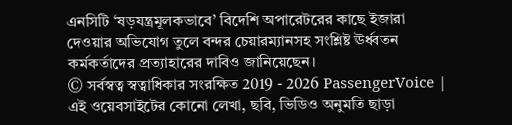এনসিটি ‘ষড়যন্ত্রমূলকভাবে’ বিদেশি অপারেটরের কাছে ইজারা দেওয়ার অভিযোগ তুলে বন্দর চেয়ারম্যানসহ সংশ্লিষ্ট ঊর্ধ্বতন কর্মকর্তাদের প্রত্যাহারের দাবিও জানিয়েছেন।
© সর্বস্বত্ব স্বত্বাধিকার সংরক্ষিত 2019 - 2026 PassengerVoice | এই ওয়েবসাইটের কোনো লেখা, ছবি, ভিডিও অনুমতি ছাড়া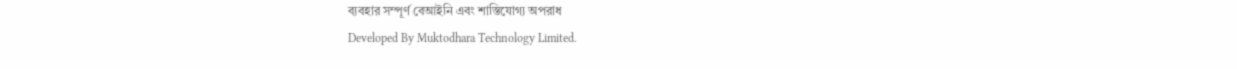ব্যবহার সম্পূর্ণ বেআইনি এবং শাস্তিযোগ্য অপরাধ
Developed By Muktodhara Technology Limited.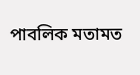পাবলিক মতামত